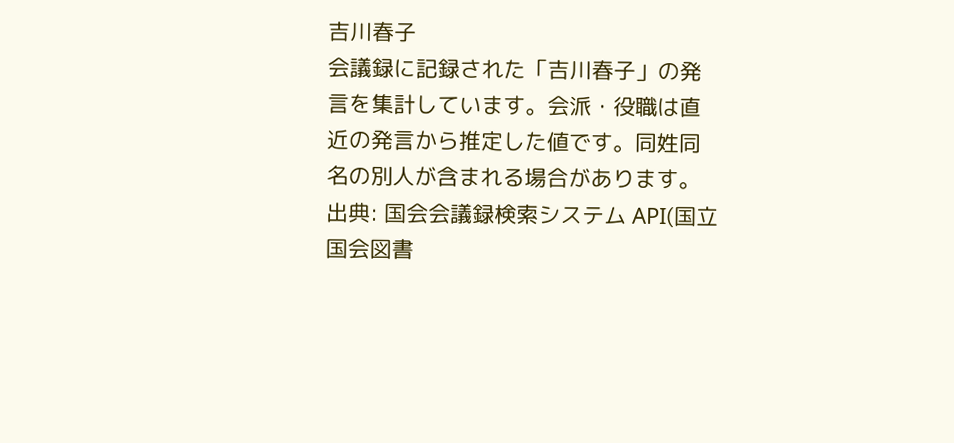吉川春子
会議録に記録された「吉川春子」の発言を集計しています。会派・役職は直近の発言から推定した値です。同姓同名の別人が含まれる場合があります。
出典: 国会会議録検索システム API(国立国会図書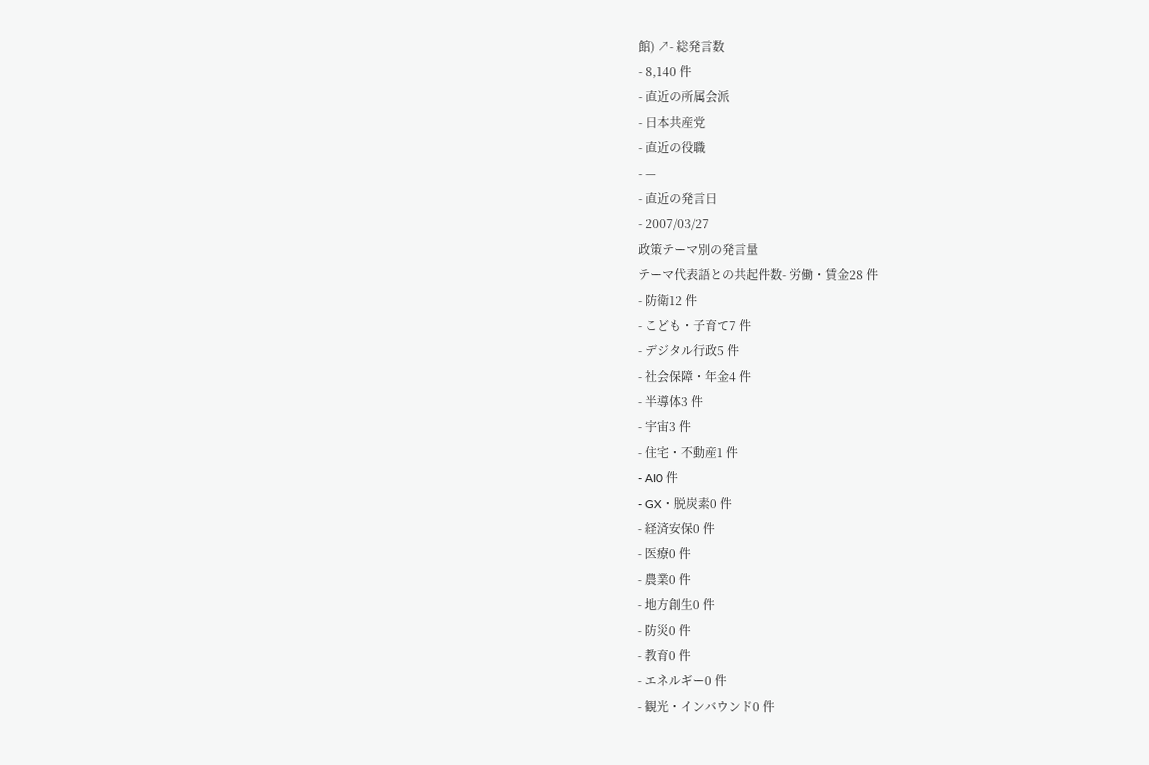館) ↗- 総発言数
- 8,140 件
- 直近の所属会派
- 日本共産党
- 直近の役職
- —
- 直近の発言日
- 2007/03/27
政策テーマ別の発言量
テーマ代表語との共起件数- 労働・賃金28 件
- 防衛12 件
- こども・子育て7 件
- デジタル行政5 件
- 社会保障・年金4 件
- 半導体3 件
- 宇宙3 件
- 住宅・不動産1 件
- AI0 件
- GX・脱炭素0 件
- 経済安保0 件
- 医療0 件
- 農業0 件
- 地方創生0 件
- 防災0 件
- 教育0 件
- エネルギー0 件
- 観光・インバウンド0 件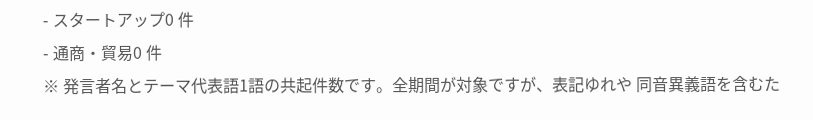- スタートアップ0 件
- 通商・貿易0 件
※ 発言者名とテーマ代表語1語の共起件数です。全期間が対象ですが、表記ゆれや 同音異義語を含むた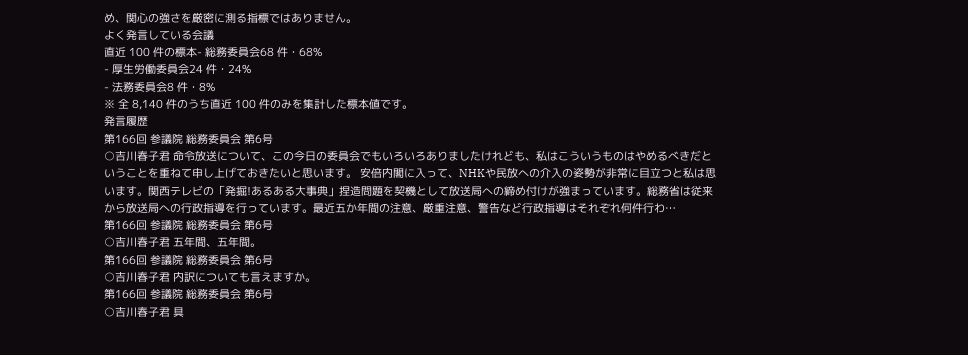め、関心の強さを厳密に測る指標ではありません。
よく発言している会議
直近 100 件の標本- 総務委員会68 件・68%
- 厚生労働委員会24 件・24%
- 法務委員会8 件・8%
※ 全 8,140 件のうち直近 100 件のみを集計した標本値です。
発言履歴
第166回 参議院 総務委員会 第6号
○吉川春子君 命令放送について、この今日の委員会でもいろいろありましたけれども、私はこういうものはやめるべきだということを重ねて申し上げておきたいと思います。 安倍内閣に入って、NHKや民放への介入の姿勢が非常に目立つと私は思います。関西テレビの「発掘!あるある大事典」捏造問題を契機として放送局への締め付けが強まっています。総務省は従来から放送局への行政指導を行っています。最近五か年間の注意、厳重注意、警告など行政指導はそれぞれ何件行わ…
第166回 参議院 総務委員会 第6号
○吉川春子君 五年間、五年間。
第166回 参議院 総務委員会 第6号
○吉川春子君 内訳についても言えますか。
第166回 参議院 総務委員会 第6号
○吉川春子君 具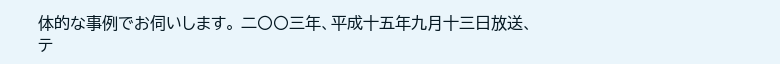体的な事例でお伺いします。 二〇〇三年、平成十五年九月十三日放送、テ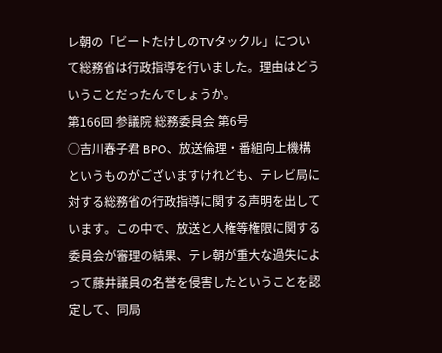レ朝の「ビートたけしのTVタックル」について総務省は行政指導を行いました。理由はどういうことだったんでしょうか。
第166回 参議院 総務委員会 第6号
○吉川春子君 BPO、放送倫理・番組向上機構というものがございますけれども、テレビ局に対する総務省の行政指導に関する声明を出しています。この中で、放送と人権等権限に関する委員会が審理の結果、テレ朝が重大な過失によって藤井議員の名誉を侵害したということを認定して、同局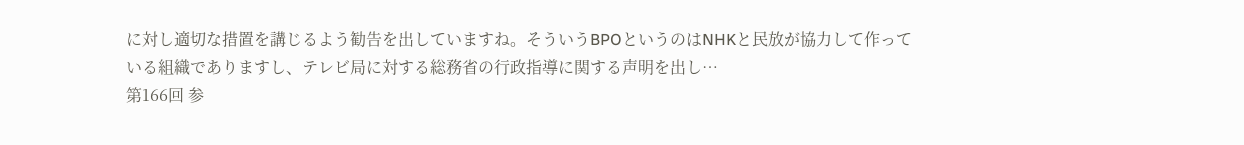に対し適切な措置を講じるよう勧告を出していますね。そういうBPOというのはNHKと民放が協力して作っている組織でありますし、テレビ局に対する総務省の行政指導に関する声明を出し…
第166回 参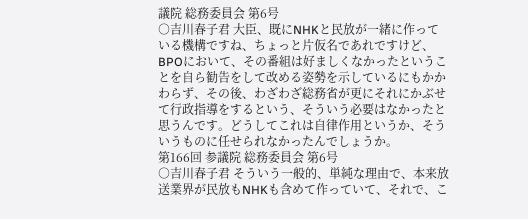議院 総務委員会 第6号
○吉川春子君 大臣、既にNHKと民放が一緒に作っている機構ですね、ちょっと片仮名であれですけど、BPOにおいて、その番組は好ましくなかったということを自ら勧告をして改める姿勢を示しているにもかかわらず、その後、わざわざ総務省が更にそれにかぶせて行政指導をするという、そういう必要はなかったと思うんです。どうしてこれは自律作用というか、そういうものに任せられなかったんでしょうか。
第166回 参議院 総務委員会 第6号
○吉川春子君 そういう一般的、単純な理由で、本来放送業界が民放もNHKも含めて作っていて、それで、こ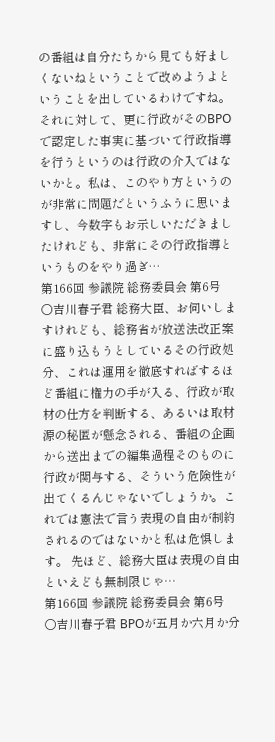の番組は自分たちから見ても好ましくないねということで改めようよということを出しているわけですね。それに対して、更に行政がそのBPOで認定した事実に基づいて行政指導を行うというのは行政の介入ではないかと。私は、このやり方というのが非常に問題だというふうに思いますし、今数字もお示しいただきましたけれども、非常にその行政指導というものをやり過ぎ…
第166回 参議院 総務委員会 第6号
○吉川春子君 総務大臣、お伺いしますけれども、総務省が放送法改正案に盛り込もうとしているその行政処分、これは運用を徹底すればするほど番組に権力の手が入る、行政が取材の仕方を判断する、あるいは取材源の秘匿が懸念される、番組の企画から送出までの編集過程そのものに行政が関与する、そういう危険性が出てくるんじゃないでしょうか。これでは憲法で言う表現の自由が制約されるのではないかと私は危惧します。 先ほど、総務大臣は表現の自由といえども無制限じゃ…
第166回 参議院 総務委員会 第6号
○吉川春子君 BPOが五月か六月か分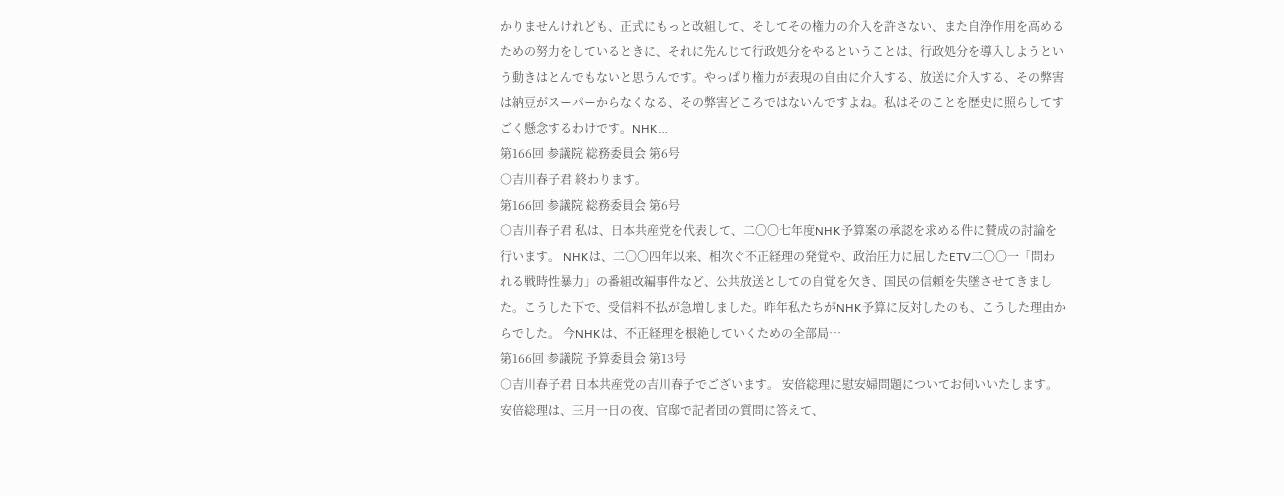かりませんけれども、正式にもっと改組して、そしてその権力の介入を許さない、また自浄作用を高めるための努力をしているときに、それに先んじて行政処分をやるということは、行政処分を導入しようという動きはとんでもないと思うんです。やっぱり権力が表現の自由に介入する、放送に介入する、その弊害は納豆がスーパーからなくなる、その弊害どころではないんですよね。私はそのことを歴史に照らしてすごく懸念するわけです。NHK…
第166回 参議院 総務委員会 第6号
○吉川春子君 終わります。
第166回 参議院 総務委員会 第6号
○吉川春子君 私は、日本共産党を代表して、二〇〇七年度NHK予算案の承認を求める件に賛成の討論を行います。 NHKは、二〇〇四年以来、相次ぐ不正経理の発覚や、政治圧力に屈したETV二〇〇一「問われる戦時性暴力」の番組改編事件など、公共放送としての自覚を欠き、国民の信頼を失墜させてきました。こうした下で、受信料不払が急増しました。昨年私たちがNHK予算に反対したのも、こうした理由からでした。 今NHKは、不正経理を根絶していくための全部局…
第166回 参議院 予算委員会 第13号
○吉川春子君 日本共産党の吉川春子でございます。 安倍総理に慰安婦問題についてお伺いいたします。 安倍総理は、三月一日の夜、官邸で記者団の質問に答えて、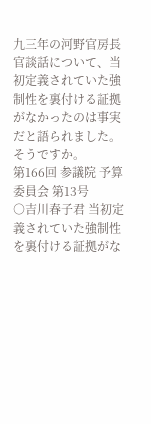九三年の河野官房長官談話について、当初定義されていた強制性を裏付ける証拠がなかったのは事実だと語られました。そうですか。
第166回 参議院 予算委員会 第13号
○吉川春子君 当初定義されていた強制性を裏付ける証拠がな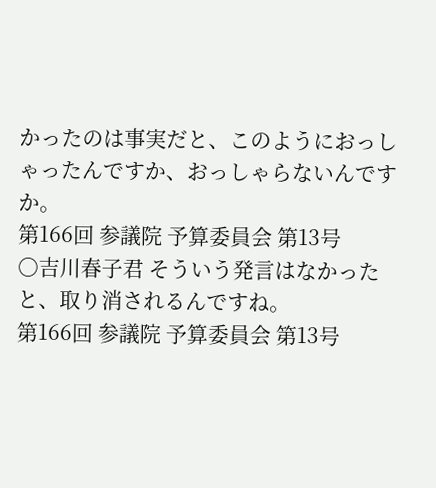かったのは事実だと、このようにおっしゃったんですか、おっしゃらないんですか。
第166回 参議院 予算委員会 第13号
○吉川春子君 そういう発言はなかったと、取り消されるんですね。
第166回 参議院 予算委員会 第13号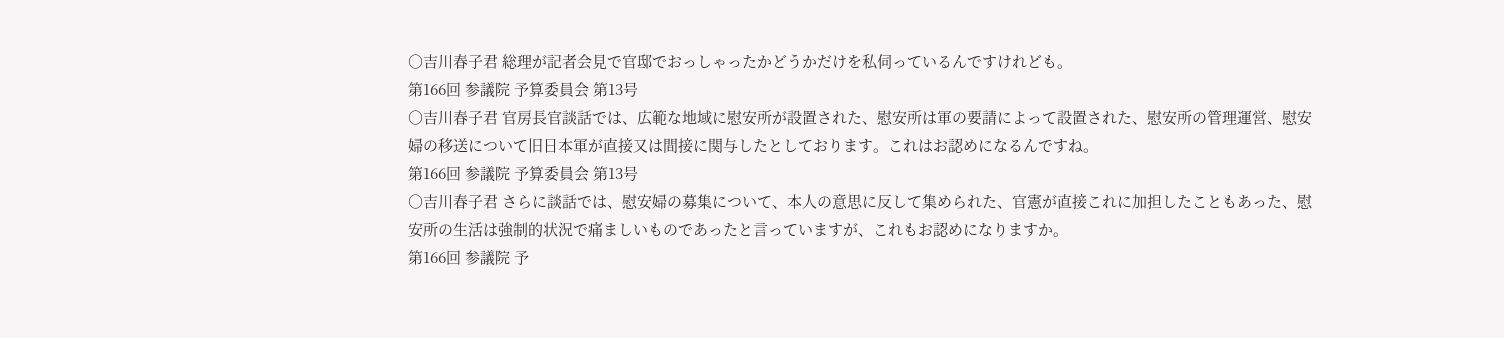○吉川春子君 総理が記者会見で官邸でおっしゃったかどうかだけを私伺っているんですけれども。
第166回 参議院 予算委員会 第13号
○吉川春子君 官房長官談話では、広範な地域に慰安所が設置された、慰安所は軍の要請によって設置された、慰安所の管理運営、慰安婦の移送について旧日本軍が直接又は間接に関与したとしております。これはお認めになるんですね。
第166回 参議院 予算委員会 第13号
○吉川春子君 さらに談話では、慰安婦の募集について、本人の意思に反して集められた、官憲が直接これに加担したこともあった、慰安所の生活は強制的状況で痛ましいものであったと言っていますが、これもお認めになりますか。
第166回 参議院 予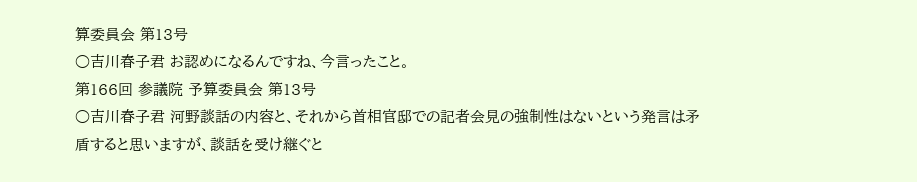算委員会 第13号
○吉川春子君 お認めになるんですね、今言ったこと。
第166回 参議院 予算委員会 第13号
○吉川春子君 河野談話の内容と、それから首相官邸での記者会見の強制性はないという発言は矛盾すると思いますが、談話を受け継ぐと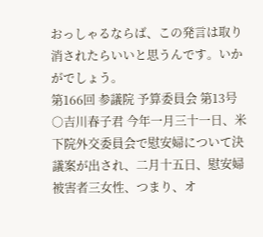おっしゃるならば、この発言は取り消されたらいいと思うんです。いかがでしょう。
第166回 参議院 予算委員会 第13号
○吉川春子君 今年一月三十一日、米下院外交委員会で慰安婦について決議案が出され、二月十五日、慰安婦被害者三女性、つまり、オ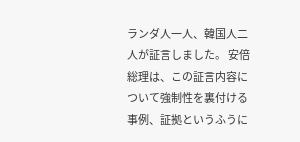ランダ人一人、韓国人二人が証言しました。 安倍総理は、この証言内容について強制性を裏付ける事例、証拠というふうに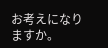お考えになりますか。